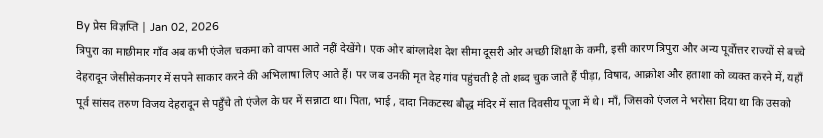By प्रेस विज्ञप्ति | Jan 02, 2026
त्रिपुरा का माछीमार गाँव अब कभी एंजेल चकमा को वापस आते नहीं देखेंगे। एक ओर बांग्लादेश देश सीमा दूसरी ओर अच्छी शिक्षा के कमी, इसी कारण त्रिपुरा और अन्य पूर्वोत्तर राज्यों से बच्चे देहरादून जेसीसेकनगर में सपने साकार करने की अभिलाषा लिए आते हैं। पर जब उनकी मृत देह गांव पहुंचती है तो शब्द चुक जाते हैं पीड़ा, विषाद, आक्रोश और हताशा को व्यक्त करने में, यहाँ पूर्व सांसद तरुण विजय देहरादून से पहुँचे तो एंजेल के घर में सन्नाटा था। पिता, भाई , दादा निकटस्थ बौद्ध मंदिर में सात दिवसीय पूजा में थे। माँ, जिसको एंजल ने भरोसा दिया था कि उसको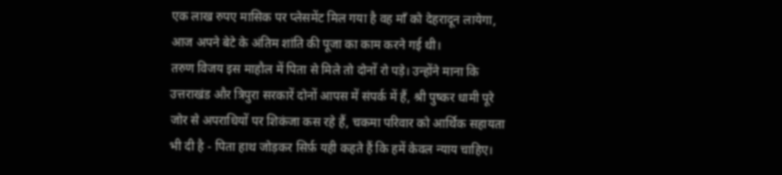एक लाख रुपए मासिक पर प्लेसमेंट मिल गया है वह माँ को देहरादून लायेगा, आज अपने बेटे के अंतिम शांति की पूजा का काम करने गई थी।
तरुण विजय इस माहौल में पिता से मिले तो दोनों रो पड़े। उन्होंने माना कि उत्तराखंड और त्रिपुरा सरकारें दोनों आपस में संपर्क में हैं, श्री पुष्कर धामी पूरे जोर से अपराधियों पर शिकंजा कस रहे हैं, चकमा परिवार को आर्थिक सहायता भी दी है - पिता हाथ जोड़कर सिर्फ़ यही कहते हैं कि हमें केवल न्याय चाहिए।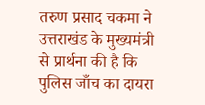तरुण प्रसाद चकमा ने उत्तराखंड के मुख्यमंत्री से प्रार्थना की है कि पुलिस जाँच का दायरा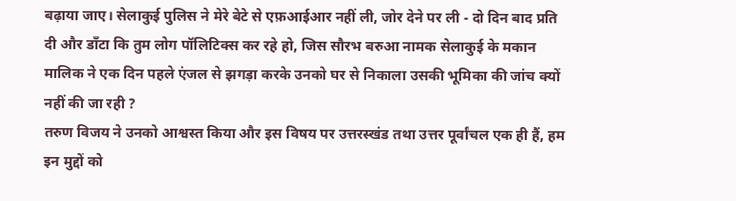बढ़ाया जाए। सेलाकुई पुलिस ने मेरे बेटे से एफ़आईआर नहीं ली, जोर देने पर ली - दो दिन बाद प्रति दी और डाँटा कि तुम लोग पॉलिटिक्स कर रहे हो, जिस सौरभ बरुआ नामक सेलाकुई के मकान मालिक ने एक दिन पहले एंजल से झगड़ा करके उनको घर से निकाला उसकी भूमिका की जांच क्यों नहीं की जा रही ?
तरुण विजय ने उनको आश्वस्त किया और इस विषय पर उत्तरस्खंड तथा उत्तर पूर्वांचल एक ही हैं, हम इन मुद्दों को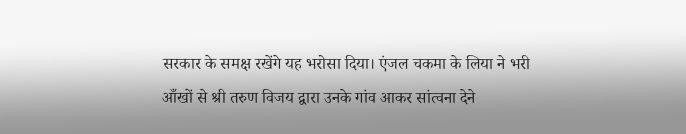सरकार के समक्ष रखेंगे यह भरोसा दिया। एंजल चकमा के लिया ने भरी आँखों से श्री तरुण विजय द्वारा उनके गांव आकर सांत्वना देने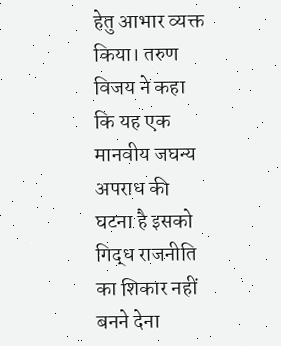हेतु आभार व्यक्त किया। तरुण विजय ने कहा कि यह एक मानवीय जघन्य अपराध की घटना है इसको गिद्ध राजनीति का शिकार नहीं बनने देना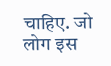चाहिए. जो लोग इस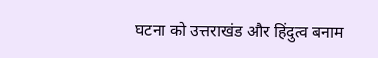घटना को उत्तराखंड और हिंदुत्व बनाम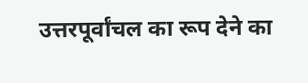उत्तरपूर्वांचल का रूप देने का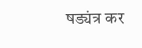षड्यंत्र कर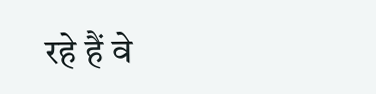रहे हैं वे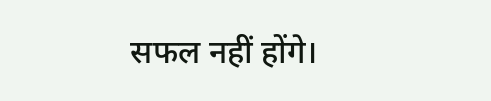सफल नहीं होंगे।